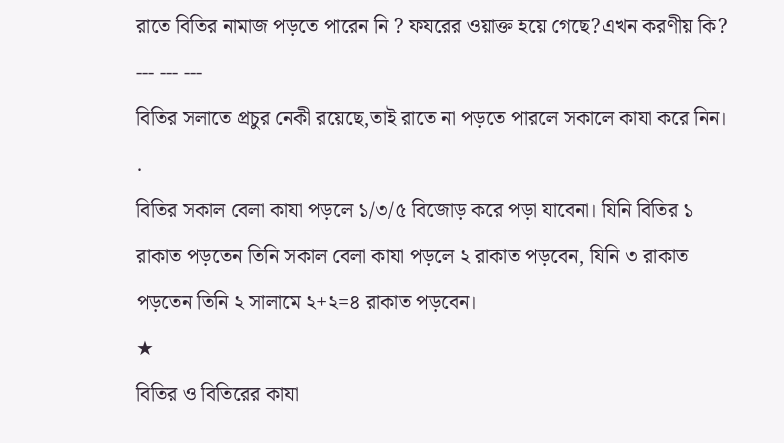রাতে বিতির নামাজ পড়তে পারেন নি ? ফযরের ওয়াক্ত হয়ে গেছে?এখন করণীয় কি?
--- --- ---
বিতির সলাতে প্রচুর নেকী রয়েছে,তাই রাতে না পড়তে পারলে সকালে কাযা করে নিন।
.
বিতির সকাল বেলা কাযা পড়লে ১/৩/৫ বিজোড় করে পড়া যাবেনা। যিনি বিতির ১ রাকাত পড়তেন তিনি সকাল বেলা কাযা পড়লে ২ রাকাত পড়বেন, যিনি ৩ রাকাত পড়তেন তিনি ২ সালামে ২+২=৪ রাকাত পড়বেন।
★
বিতির ও বিতিরের কাযা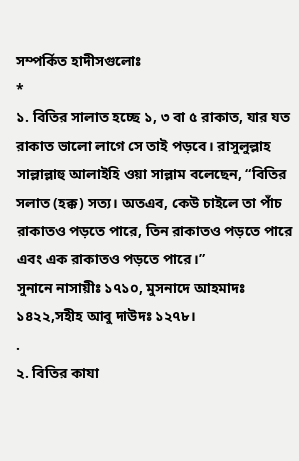সম্পর্কিত হাদীসগুলোঃ
*
১. বিতির সালাত হচ্ছে ১, ৩ বা ৫ রাকাত, যার যত রাকাত ভালো লাগে সে তাই পড়বে। রাসুলুল্লাহ সাল্লাল্লাহু আলাইহি ওয়া সাল্লাম বলেছেন, “বিতির সলাত (হক্ক) সত্য। অতএব, কেউ চাইলে তা পাঁচ রাকাতও পড়তে পারে, তিন রাকাতও পড়তে পারে এবং এক রাকাতও পড়তে পারে।”
সুনানে নাসায়ীঃ ১৭১০, মুসনাদে আহমাদঃ ১৪২২,সহীহ আবু দাউদঃ ১২৭৮।
.
২. বিতির কাযা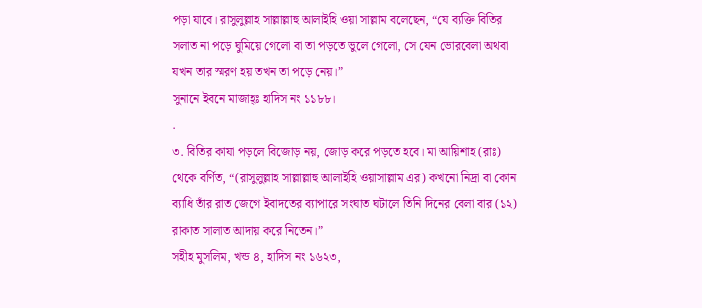পড়া যাবে। রাসুলুল্লাহ সাল্লাল্লাহু আলাইহি ওয়া সাল্লাম বলেছেন, “যে ব্যক্তি বিতির সলাত না পড়ে ঘুমিয়ে গেলো বা তা পড়তে ভুলে গেলো, সে যেন ভোরবেলা অথবা যখন তার স্মরণ হয় তখন তা পড়ে নেয়।”
সুনানে ইবনে মাজাহ্ঃ হাদিস নং ১১৮৮।
.
৩. বিতির কাযা পড়লে বিজোড় নয়, জোড় করে পড়তে হবে। মা আয়িশাহ (রাঃ) থেকে বর্ণিত, “(রাসুলুল্লাহ সাল্লাল্লাহু আলাইহি ওয়াসাল্লাম এর) কখনো নিদ্রা বা কোন ব্যাধি তাঁর রাত জেগে ইবাদতের ব্যাপারে সংঘাত ঘটালে তিনি দিনের বেলা বার (১২) রাকাত সালাত আদায় করে নিতেন।”
সহীহ মুসলিম, খন্ড ৪, হাদিস নং ১৬২৩,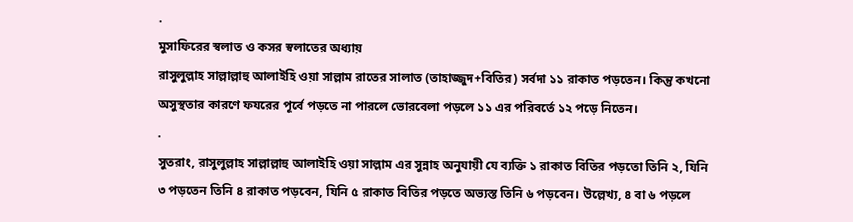.
মুসাফিরের স্বলাত ও কসর স্বলাতের অধ্যায়
রাসুলুল্লাহ সাল্লাল্লাহু আলাইহি ওয়া সাল্লাম রাতের সালাত (তাহাজ্জুদ+বিতির) সর্বদা ১১ রাকাত পড়তেন। কিন্তু কখনো অসুস্থতার কারণে ফযরের পূর্বে পড়তে না পারলে ভোরবেলা পড়লে ১১ এর পরিবর্তে ১২ পড়ে নিতেন।
.
সুতরাং, রাসুলুল্লাহ সাল্লাল্লাহু আলাইহি ওয়া সাল্লাম এর সুন্নাহ অনুযায়ী যে ব্যক্তি ১ রাকাত বিতির পড়তো তিনি ২, যিনি ৩ পড়তেন তিনি ৪ রাকাত পড়বেন, যিনি ৫ রাকাত বিতির পড়তে অভ্যস্ত তিনি ৬ পড়বেন। উল্লেখ্য, ৪ বা ৬ পড়লে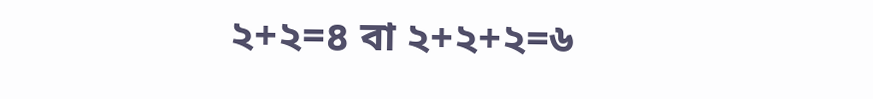২+২=৪ বা ২+২+২=৬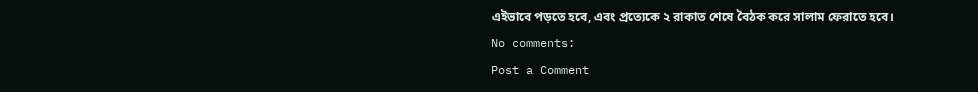এইভাবে পড়তে হবে, এবং প্রত্যেকে ২ রাকাত শেষে বৈঠক করে সালাম ফেরাতে হবে।
No comments:
Post a Comment